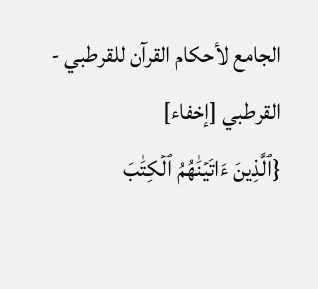الجامع لأحكام القرآن للقرطبي - القرطبي [إخفاء]
{ٱلَّذِينَ ءَاتَيۡنَٰهُمُ ٱلۡكِتَٰبَ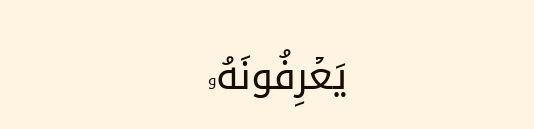يَعۡرِفُونَهُۥ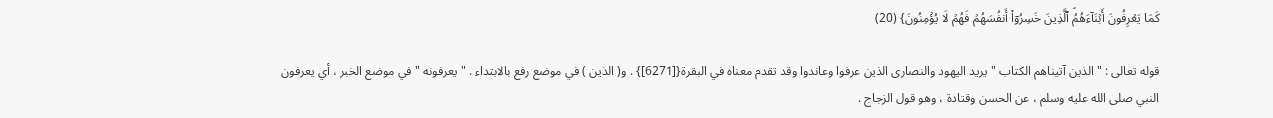كَمَا يَعۡرِفُونَ أَبۡنَآءَهُمُۘ ٱلَّذِينَ خَسِرُوٓاْ أَنفُسَهُمۡ فَهُمۡ لَا يُؤۡمِنُونَ} (20)

قوله تعالى : " الذين آتيناهم الكتاب " يريد اليهود والنصارى الذين عرفوا وعاندوا وقد تقدم معناه في البقرة{[6271]} . و( الذين ) في موضع رفع بالابتداء . " يعرفونه " في موضع الخبر ، أي يعرفون النبي صلى الله عليه وسلم ، عن الحسن وقتادة ، وهو قول الزجاج .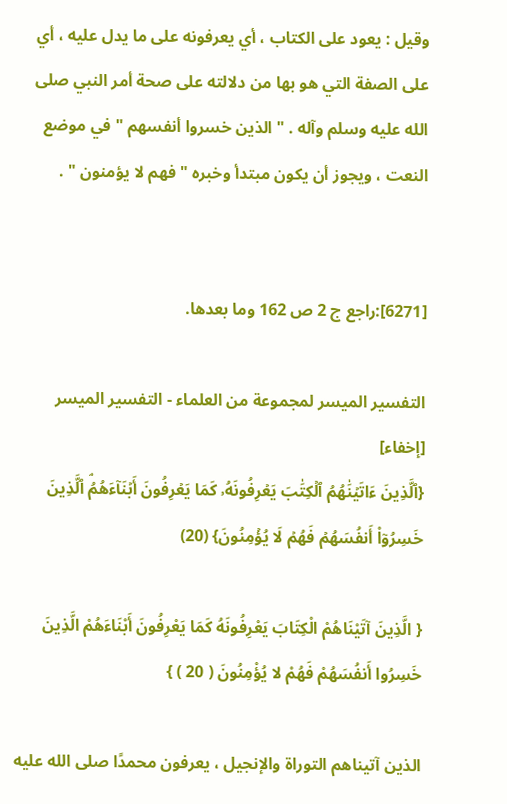وقيل : يعود على الكتاب ، أي يعرفونه على ما يدل عليه ، أي على الصفة التي هو بها من دلالته على صحة أمر النبي صلى الله عليه وسلم وآله . " الذين خسروا أنفسهم " في موضع النعت ، ويجوز أن يكون مبتدأ وخبره " فهم لا يؤمنون " .


[6271]:راجع ج 2 ص 162 وما بعدها.

التفسير الميسر لمجموعة من العلماء - التفسير الميسر [إخفاء]
{ٱلَّذِينَ ءَاتَيۡنَٰهُمُ ٱلۡكِتَٰبَ يَعۡرِفُونَهُۥ كَمَا يَعۡرِفُونَ أَبۡنَآءَهُمُۘ ٱلَّذِينَ خَسِرُوٓاْ أَنفُسَهُمۡ فَهُمۡ لَا يُؤۡمِنُونَ} (20)

{ الَّذِينَ آتَيْنَاهُمْ الْكِتَابَ يَعْرِفُونَهُ كَمَا يَعْرِفُونَ أَبْنَاءَهُمْ الَّذِينَ خَسِرُوا أَنفُسَهُمْ فَهُمْ لا يُؤْمِنُونَ ( 20 ) }

الذين آتيناهم التوراة والإنجيل ، يعرفون محمدًا صلى الله عليه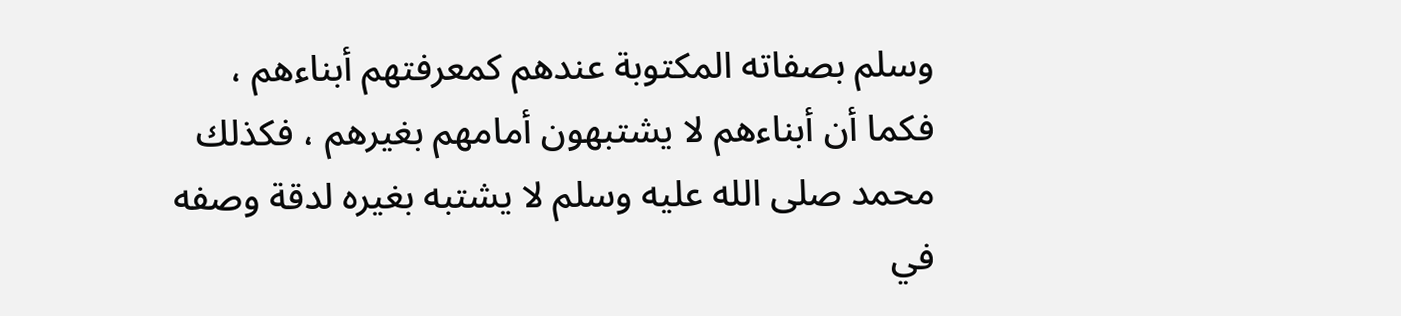وسلم بصفاته المكتوبة عندهم كمعرفتهم أبناءهم ، فكما أن أبناءهم لا يشتبهون أمامهم بغيرهم ، فكذلك محمد صلى الله عليه وسلم لا يشتبه بغيره لدقة وصفه في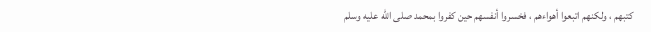كتبهم ، ولكنهم اتبعوا أهواءهم ، فخسروا أنفسهم حين كفروا بمحمد صلى الله عليه وسلم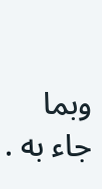وبما جاء به .